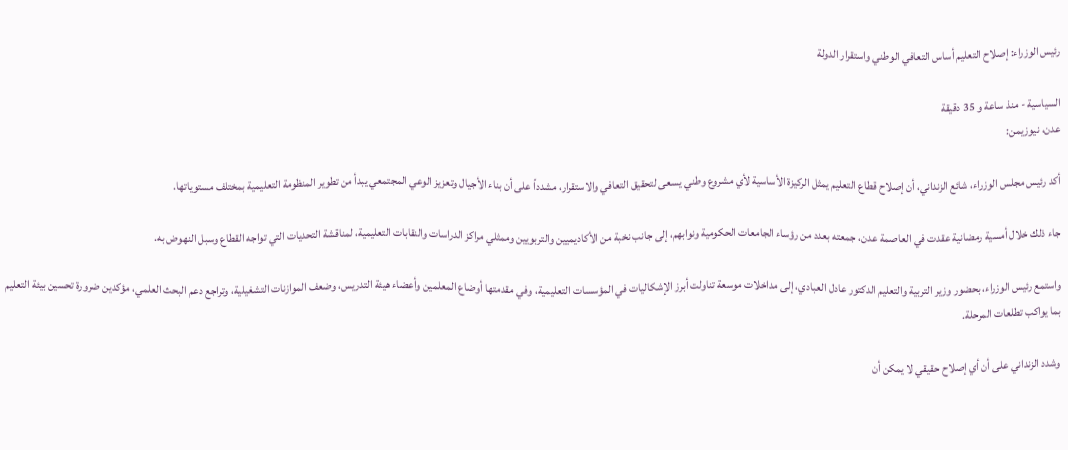رئيس الوزراء: إصلاح التعليم أساس التعافي الوطني واستقرار الدولة

السياسية - منذ ساعة و 35 دقيقة
عدن، نيوزيمن:

أكد رئيس مجلس الوزراء، شائع الزنداني، أن إصلاح قطاع التعليم يمثل الركيزة الأساسية لأي مشروع وطني يسعى لتحقيق التعافي والاستقرار، مشدداً على أن بناء الأجيال وتعزيز الوعي المجتمعي يبدأ من تطوير المنظومة التعليمية بمختلف مستوياتها.

جاء ذلك خلال أمسية رمضانية عقدت في العاصمة عدن، جمعته بعدد من رؤساء الجامعات الحكومية ونوابهم، إلى جانب نخبة من الأكاديميين والتربويين وممثلي مراكز الدراسات والنقابات التعليمية، لمناقشة التحديات التي تواجه القطاع وسبل النهوض به.

واستمع رئيس الوزراء، بحضور وزير التربية والتعليم الدكتور عادل العبادي، إلى مداخلات موسعة تناولت أبرز الإشكاليات في المؤسسات التعليمية، وفي مقدمتها أوضاع المعلمين وأعضاء هيئة التدريس، وضعف الموازنات التشغيلية، وتراجع دعم البحث العلمي، مؤكدين ضرورة تحسين بيئة التعليم بما يواكب تطلعات المرحلة.

وشدد الزنداني على أن أي إصلاح حقيقي لا يمكن أن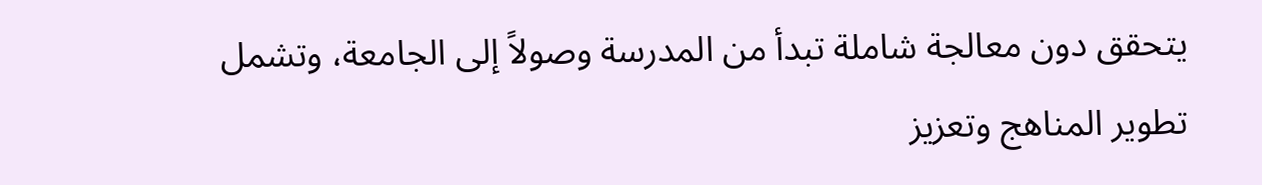يتحقق دون معالجة شاملة تبدأ من المدرسة وصولاً إلى الجامعة، وتشمل تطوير المناهج وتعزيز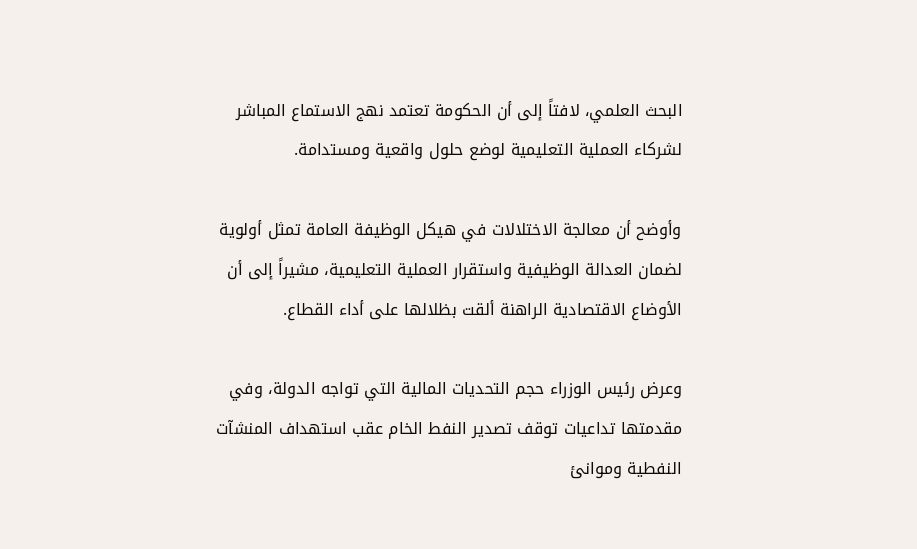البحث العلمي، لافتاً إلى أن الحكومة تعتمد نهج الاستماع المباشر لشركاء العملية التعليمية لوضع حلول واقعية ومستدامة.

وأوضح أن معالجة الاختلالات في هيكل الوظيفة العامة تمثل أولوية لضمان العدالة الوظيفية واستقرار العملية التعليمية، مشيراً إلى أن الأوضاع الاقتصادية الراهنة ألقت بظلالها على أداء القطاع.

وعرض رئيس الوزراء حجم التحديات المالية التي تواجه الدولة، وفي مقدمتها تداعيات توقف تصدير النفط الخام عقب استهداف المنشآت النفطية وموانئ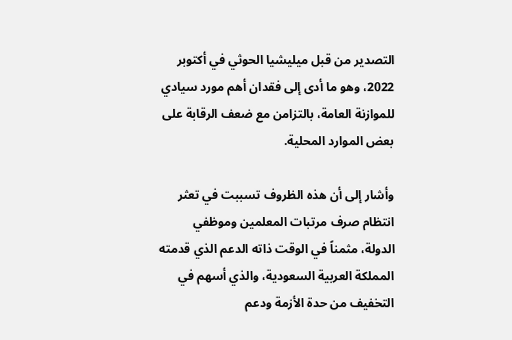التصدير من قبل ميليشيا الحوثي في أكتوبر 2022، وهو ما أدى إلى فقدان أهم مورد سيادي للموازنة العامة، بالتزامن مع ضعف الرقابة على بعض الموارد المحلية.

وأشار إلى أن هذه الظروف تسببت في تعثر انتظام صرف مرتبات المعلمين وموظفي الدولة، مثمناً في الوقت ذاته الدعم الذي قدمته المملكة العربية السعودية، والذي أسهم في التخفيف من حدة الأزمة ودعم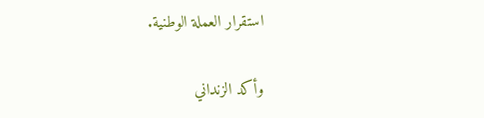استقرار العملة الوطنية.

وأكد الزنداني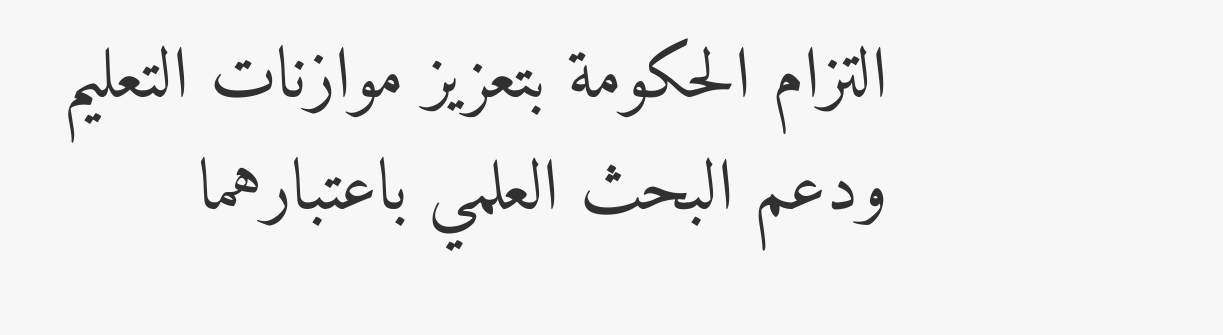التزام الحكومة بتعزيز موازنات التعليم ودعم البحث العلمي باعتبارهما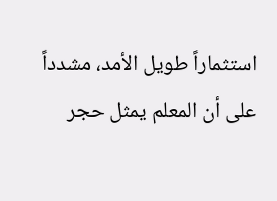استثماراً طويل الأمد، مشدداً على أن المعلم يمثل حجر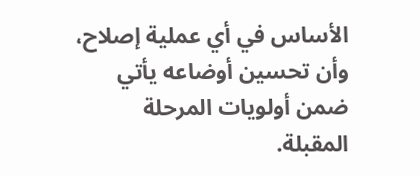الأساس في أي عملية إصلاح، وأن تحسين أوضاعه يأتي ضمن أولويات المرحلة المقبلة.